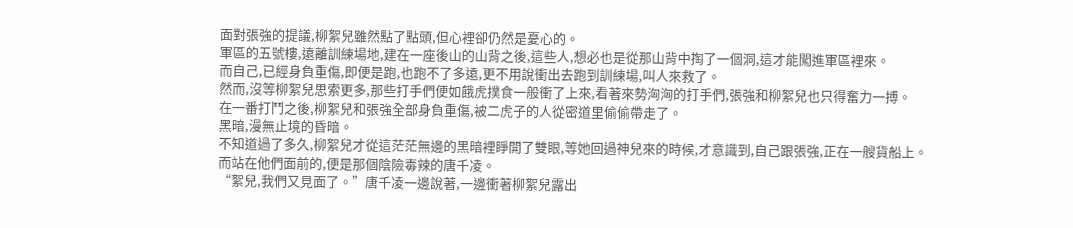面對張強的提議,柳絮兒雖然點了點頭,但心裡卻仍然是憂心的。
軍區的五號樓,遠離訓練場地,建在一座後山的山背之後,這些人,想必也是從那山背中掏了一個洞,這才能闖進軍區裡來。
而自己,已經身負重傷,即便是跑,也跑不了多遠,更不用說衝出去跑到訓練場,叫人來救了。
然而,沒等柳絮兒思索更多,那些打手們便如餓虎撲食一般衝了上來,看著來勢洶洶的打手們,張強和柳絮兒也只得奮力一搏。
在一番打鬥之後,柳絮兒和張強全部身負重傷,被二虎子的人從密道里偷偷帶走了。
黑暗,漫無止境的昏暗。
不知道過了多久,柳絮兒才從這茫茫無邊的黑暗裡睜開了雙眼,等她回過神兒來的時候,才意識到,自己跟張強,正在一艘貨船上。
而站在他們面前的,便是那個陰險毒辣的唐千凌。
“絮兒,我們又見面了。”唐千凌一邊說著,一邊衝著柳絮兒露出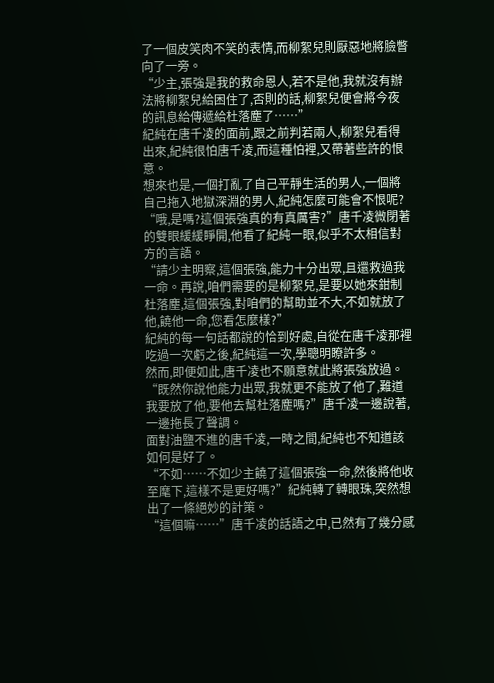了一個皮笑肉不笑的表情,而柳絮兒則厭惡地將臉瞥向了一旁。
“少主,張強是我的救命恩人,若不是他,我就沒有辦法將柳絮兒給困住了,否則的話,柳絮兒便會將今夜的訊息給傳遞給杜落塵了……”
紀純在唐千凌的面前,跟之前判若兩人,柳絮兒看得出來,紀純很怕唐千凌,而這種怕裡,又帶著些許的恨意。
想來也是,一個打亂了自己平靜生活的男人,一個將自己拖入地獄深淵的男人,紀純怎麼可能會不恨呢?
“哦,是嗎?這個張強真的有真厲害?”唐千凌微閉著的雙眼緩緩睜開,他看了紀純一眼,似乎不太相信對方的言語。
“請少主明察,這個張強,能力十分出眾,且還救過我一命。再說,咱們需要的是柳絮兒,是要以她來鉗制杜落塵,這個張強,對咱們的幫助並不大,不如就放了他,饒他一命,您看怎麼樣?”
紀純的每一句話都說的恰到好處,自從在唐千凌那裡吃過一次虧之後,紀純這一次,學聰明瞭許多。
然而,即便如此,唐千凌也不願意就此將張強放過。
“既然你說他能力出眾,我就更不能放了他了,難道我要放了他,要他去幫杜落塵嗎?”唐千凌一邊說著,一邊拖長了聲調。
面對油鹽不進的唐千凌,一時之間,紀純也不知道該如何是好了。
“不如……不如少主饒了這個張強一命,然後將他收至麾下,這樣不是更好嗎?”紀純轉了轉眼珠,突然想出了一條絕妙的計策。
“這個嘛……”唐千凌的話語之中,已然有了幾分感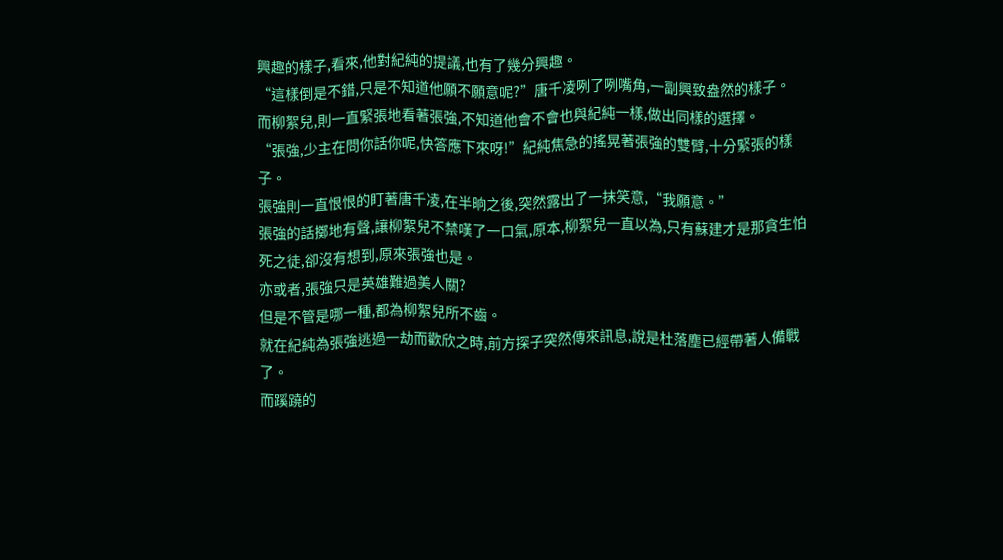興趣的樣子,看來,他對紀純的提議,也有了幾分興趣。
“這樣倒是不錯,只是不知道他願不願意呢?”唐千凌咧了咧嘴角,一副興致盎然的樣子。
而柳絮兒,則一直緊張地看著張強,不知道他會不會也與紀純一樣,做出同樣的選擇。
“張強,少主在問你話你呢,快答應下來呀!”紀純焦急的搖晃著張強的雙臂,十分緊張的樣子。
張強則一直恨恨的盯著唐千凌,在半晌之後,突然露出了一抹笑意,“我願意。”
張強的話擲地有聲,讓柳絮兒不禁嘆了一口氣,原本,柳絮兒一直以為,只有蘇建才是那貪生怕死之徒,卻沒有想到,原來張強也是。
亦或者,張強只是英雄難過美人關?
但是不管是哪一種,都為柳絮兒所不齒。
就在紀純為張強逃過一劫而歡欣之時,前方探子突然傳來訊息,說是杜落塵已經帶著人備戰了。
而蹊蹺的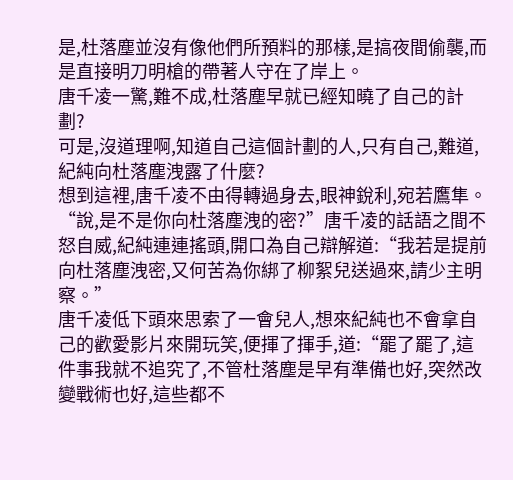是,杜落塵並沒有像他們所預料的那樣,是搞夜間偷襲,而是直接明刀明槍的帶著人守在了岸上。
唐千凌一驚,難不成,杜落塵早就已經知曉了自己的計劃?
可是,沒道理啊,知道自己這個計劃的人,只有自己,難道,紀純向杜落塵洩露了什麼?
想到這裡,唐千凌不由得轉過身去,眼神銳利,宛若鷹隼。
“說,是不是你向杜落塵洩的密?”唐千凌的話語之間不怒自威,紀純連連搖頭,開口為自己辯解道:“我若是提前向杜落塵洩密,又何苦為你綁了柳絮兒送過來,請少主明察。”
唐千凌低下頭來思索了一會兒人,想來紀純也不會拿自己的歡愛影片來開玩笑,便揮了揮手,道:“罷了罷了,這件事我就不追究了,不管杜落塵是早有準備也好,突然改變戰術也好,這些都不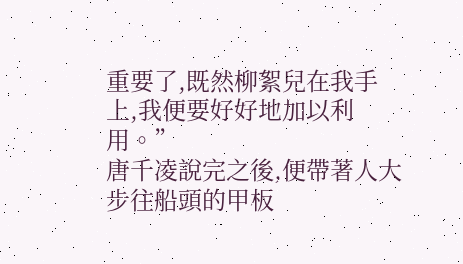重要了,既然柳絮兒在我手上,我便要好好地加以利用。”
唐千凌說完之後,便帶著人大步往船頭的甲板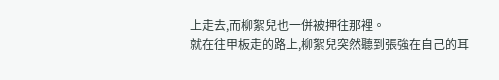上走去,而柳絮兒也一併被押往那裡。
就在往甲板走的路上,柳絮兒突然聽到張強在自己的耳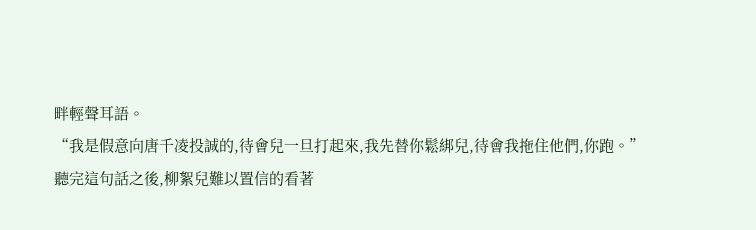畔輕聲耳語。
“我是假意向唐千凌投誠的,待會兒一旦打起來,我先替你鬆綁兒,待會我拖住他們,你跑。”
聽完這句話之後,柳絮兒難以置信的看著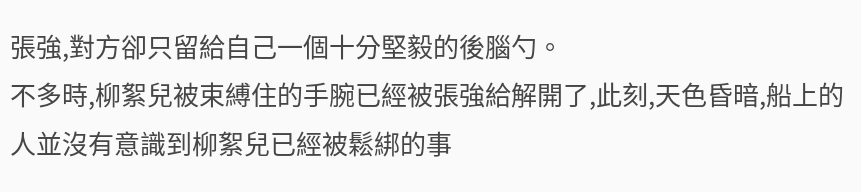張強,對方卻只留給自己一個十分堅毅的後腦勺。
不多時,柳絮兒被束縛住的手腕已經被張強給解開了,此刻,天色昏暗,船上的人並沒有意識到柳絮兒已經被鬆綁的事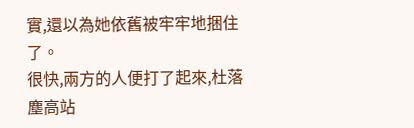實,還以為她依舊被牢牢地捆住了。
很快,兩方的人便打了起來,杜落塵高站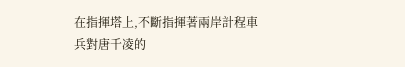在指揮塔上,不斷指揮著兩岸計程車兵對唐千凌的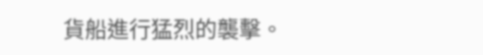貨船進行猛烈的襲擊。